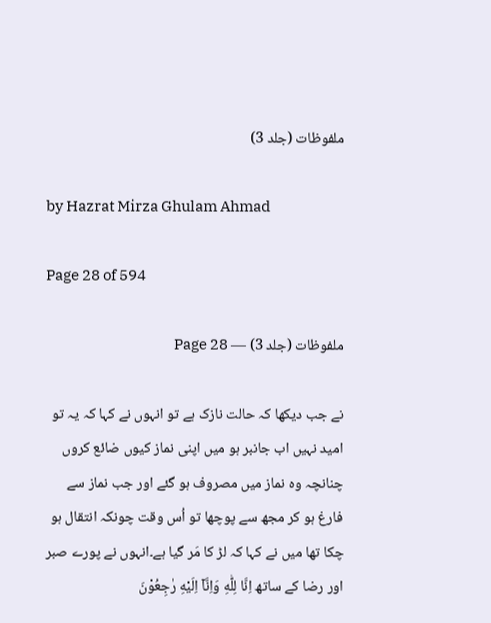ملفوظات (جلد 3)

by Hazrat Mirza Ghulam Ahmad

Page 28 of 594

ملفوظات (جلد 3) — Page 28

نے جب دیکھا کہ حالت نازک ہے تو انہوں نے کہا کہ یہ تو امید نہیں اب جانبر ہو میں اپنی نماز کیوں ضائع کروں چنانچہ وہ نماز میں مصروف ہو گئے اور جب نماز سے فارغ ہو کر مجھ سے پوچھا تو اُس وقت چونکہ انتقال ہو چکا تھا میں نے کہا کہ لڑ کا مَر گیا ہے۔انہوں نے پورے صبر اور رضا کے ساتھ اِنَّا لِلّٰهِ وَاِنَّاۤ اِلَيْهِ رٰجِعُوْنَ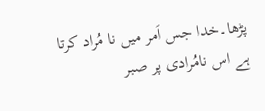پڑھا۔خدا جس اَمر میں نا مُراد کرتا ہے اس نامُرادی پر صبر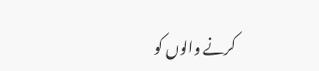کرنے والوں کو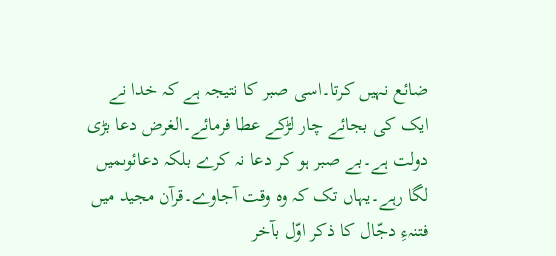ضائع نہیں کرتا۔اسی صبر کا نتیجہ ہے کہ خدا نے ایک کی بجائے چار لڑکے عطا فرمائے۔الغرض دعا بڑی دولت ہے۔بے صبر ہو کر دعا نہ کرے بلکہ دعائوںمیں لگا رہے۔یہاں تک کہ وہ وقت آجاوے۔قرآن مجید میں فتنہءِ دجّال کا ذکر اوّل بآخر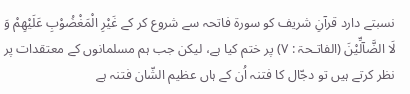نسبتے دارد قرآنِ شریف کو سورۃ فاتحہ سے شروع کر کے غَيْرِ الْمَغْضُوْبِ عَلَيْهِمْ وَ لَا الضَّآلِّيْنَ (الفاتـحۃ : ۷) پر ختم کیا ہے، لیکن جب ہم مسلمانوں کے معتقدات پر نظر کرتے ہیں تو دجّال کا فتنہ اُن کے ہاں عظیم الشّان فتنہ ہے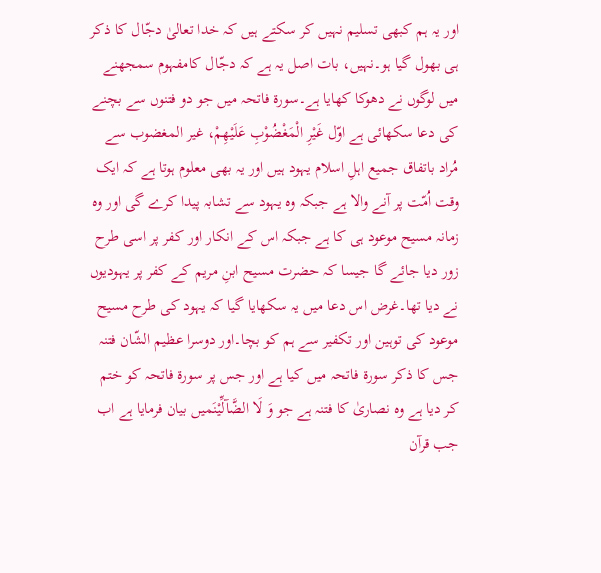اور یہ ہم کبھی تسلیم نہیں کر سکتے ہیں کہ خدا تعالیٰ دجّال کا ذکر ہی بھول گیا ہو۔نہیں، بات اصل یہ ہے کہ دجّال کامفہوم سمجھنے میں لوگوں نے دھوکا کھایا ہے۔سورۃ فاتحہ میں جو دو فتنوں سے بچنے کی دعا سکھائی ہے اوّل غَيْرِ الْمَغْضُوْبِ عَلَيْهِمْ، غیر المغضوب سے مُراد باتفاق جمیع اہلِ اسلام یہود ہیں اور یہ بھی معلوم ہوتا ہے کہ ایک وقت اُمّت پر آنے والا ہے جبکہ وہ یہود سے تشابہ پیدا کرے گی اور وہ زمانہ مسیح موعود ہی کا ہے جبکہ اس کے انکار اور کفر پر اسی طرح زور دیا جائے گا جیسا کہ حضرت مسیح ابنِ مریم کے کفر پر یہودیوں نے دیا تھا۔غرض اس دعا میں یہ سکھایا گیا کہ یہود کی طرح مسیح موعود کی توہین اور تکفیر سے ہم کو بچا۔اور دوسرا عظیم الشّان فتنہ جس کا ذکر سورۃ فاتحہ میں کیا ہے اور جس پر سورۃ فاتحہ کو ختم کر دیا ہے وہ نصاریٰ کا فتنہ ہے جو وَ لَا الضَّآلِّيْنَمیں بیان فرمایا ہے اب جب قرآن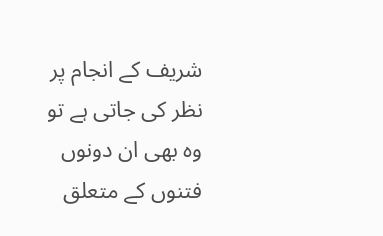شریف کے انجام پر نظر کی جاتی ہے تو وہ بھی ان دونوں فتنوں کے متعلق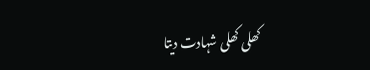کھلی کھلی شہادت دیتا